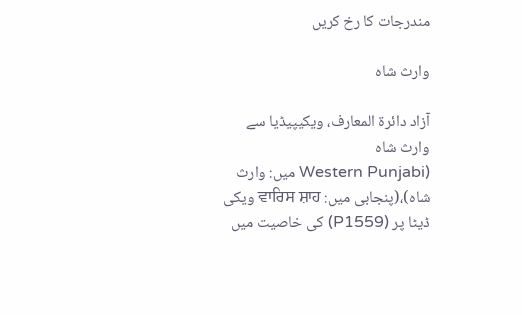مندرجات کا رخ کریں

وارث شاہ

آزاد دائرۃ المعارف، ویکیپیڈیا سے
وارث شاہ
(Western Punjabi میں: وارث شاہ)،(پنجابی میں: ਵਾਰਿਸ ਸ਼ਾਹ ویکی ڈیٹا پر (P1559) کی خاصیت میں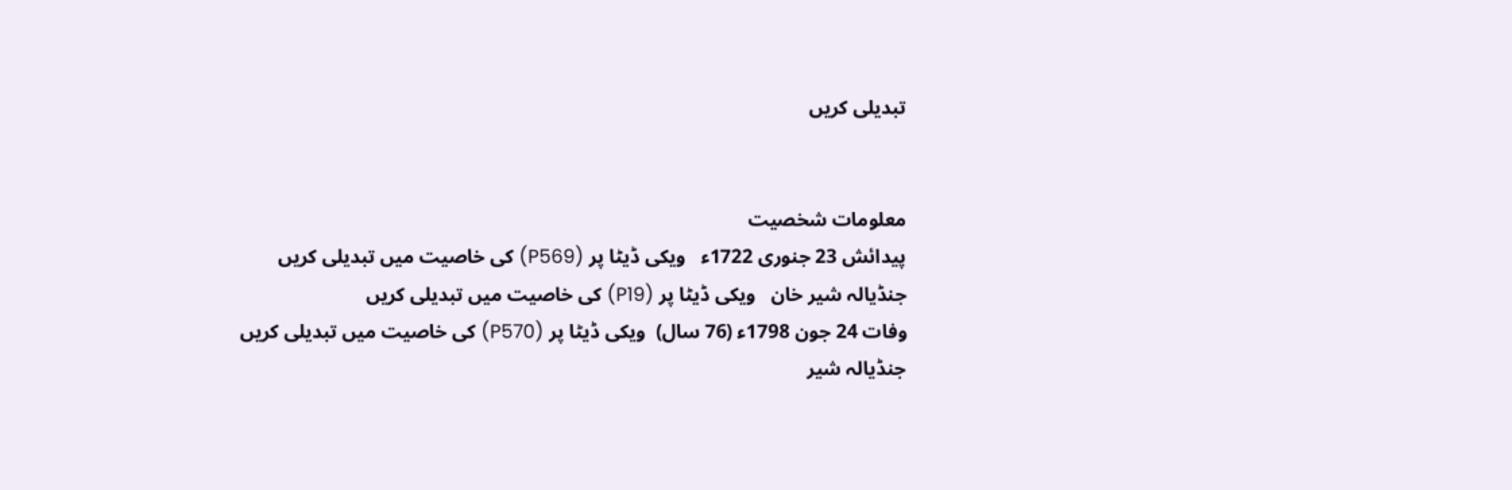تبدیلی کریں


معلومات شخصیت
پیدائش 23 جنوری 1722ء   ویکی ڈیٹا پر (P569) کی خاصیت میں تبدیلی کریں
جنڈیالہ شیر خان   ویکی ڈیٹا پر (P19) کی خاصیت میں تبدیلی کریں
وفات 24 جون 1798ء (76 سال)  ویکی ڈیٹا پر (P570) کی خاصیت میں تبدیلی کریں
جنڈیالہ شیر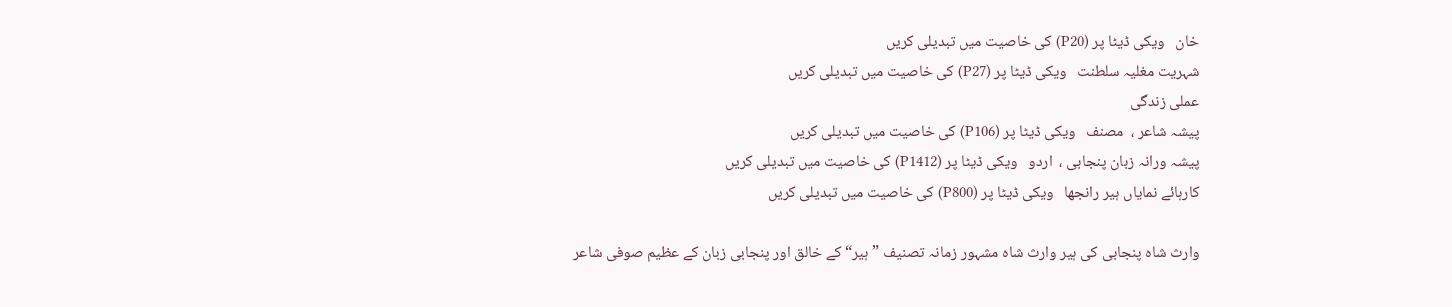خان   ویکی ڈیٹا پر (P20) کی خاصیت میں تبدیلی کریں
شہریت مغلیہ سلطنت   ویکی ڈیٹا پر (P27) کی خاصیت میں تبدیلی کریں
عملی زندگی
پیشہ شاعر ،  مصنف   ویکی ڈیٹا پر (P106) کی خاصیت میں تبدیلی کریں
پیشہ ورانہ زبان پنجابی ،  اردو   ویکی ڈیٹا پر (P1412) کی خاصیت میں تبدیلی کریں
کارہائے نمایاں ہیر رانجھا   ویکی ڈیٹا پر (P800) کی خاصیت میں تبدیلی کریں

وارث شاہ پنجابی کی ہیر وارث شاہ مشہور زمانہ تصنیف ”ہیر“ کے خالق اور پنجابی زبان کے عظیم صوفی شاعر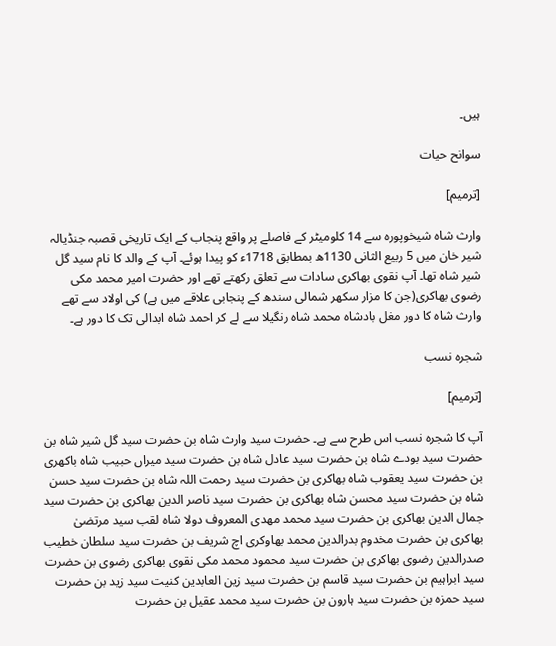ہیں۔

سوانح حیات

[ترمیم]

وارث شاہ شیخوپورہ سے 14 کلومیٹر کے فاصلے پر واقع پنجاب کے ایک تاریخی قصبہ جنڈیالہ شیر خان میں 5 ربیع الثانی 1130ھ بمطابق 1718ء کو پیدا ہوئے۔ آپ کے والد کا نام سید گل شیر شاہ تھا۔ آپ نقوی بھاکری سادات سے تعلق رکھتے تھے اور حضرت امیر محمد مکی رضوی بھاکری(جن کا مزار سکھر شمالی سندھ کے پنجابی علاقے میں ہے) کی اولاد سے تھے وارث شاہ کا دور مغل بادشاہ محمد شاہ رنگیلا سے لے کر احمد شاہ ابدالی تک کا دور ہے۔

شجرہ نسب

[ترمیم]

آپ کا شجرہ نسب اس طرح سے ہے۔ حضرت سید وارث شاہ بن حضرت سید گل شیر شاہ بن حضرت سید بودے شاہ بن حضرت سید عادل شاہ بن حضرت سید میراں حبیب شاہ باکھری بن حضرت سید یعقوب شاہ بھاکری بن حضرت سید رحمت اللہ شاہ بن حضرت سید حسن شاہ بن حضرت سید محسن شاہ بھاکری بن حضرت سید ناصر الدین بھاکری بن حضرت سید جمال الدین بھاکری بن حضرت سید محمد مھدی المعروف دولا شاہ لقب سید مرتضیٰ بھاکری بن حضرت مخدوم بدرالدین محمد بھاوکری اچ شریف بن حضرت سید سلطان خطیب صدرالدین رضوی بھاکری بن حضرت سید محمود محمد مکی نقوی بھاکری رضوی بن حضرت سید ابراہیم بن حضرت سید قاسم بن حضرت سید زین العابدین کنیت سید زید بن حضرت سید حمزہ بن حضرت سید ہارون بن حضرت سید محمد عقیل بن حضرت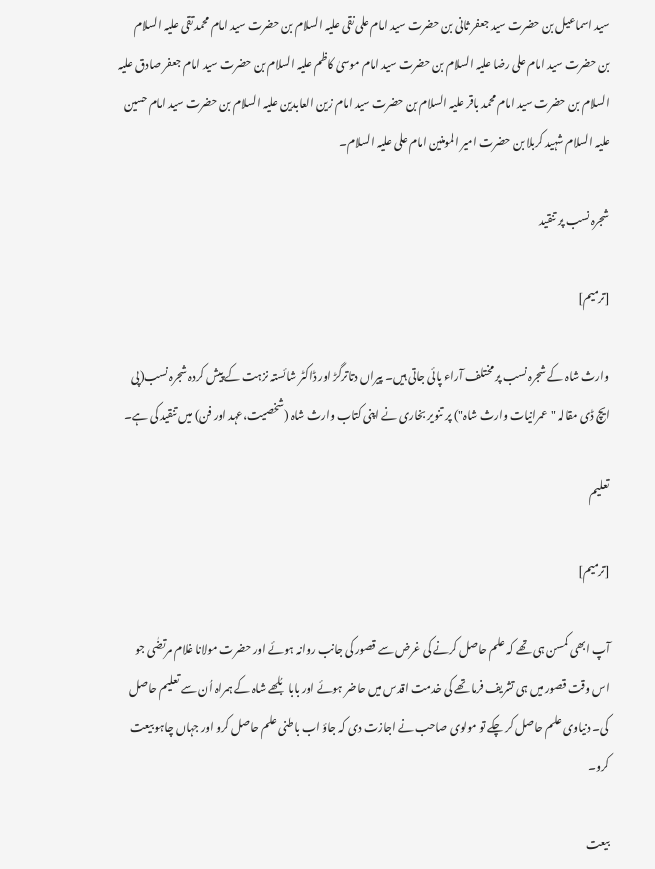سید اسماعیل بن حضرت سید جعفر ثانی بن حضرت سید امام علی نقی علیہ السلام بن حضرت سید امام محمد تقی علیہ السلام بن حضرت سید امام علی رضا علیہ السلام بن حضرت سید امام موسیٰ کاظم علیہ السلام بن حضرت سید امام جعفر صادق علیہ السلام بن حضرت سید امام محمد باقر علیہ السلام بن حضرت سید امام زین العابدین علیہ السلام بن حضرت سید امام حسین علیہ السلام شہید کربلا بن حضرت امیر المومنین امام علی علیہ السلام۔

شجرہ نسب پر تنقید

[ترمیم]

وارث شاہ کے شجرہ نسب پر مختلف آراء پائی جاتی ہیں۔ پیراں دتاترگڑ اور ڈاکٹر شائستہ نزہت کے پیش کردہ شجرہ نسب(پی ایچ ڈی مقالہ "عمرانیات وارث شاہ") پر تنویر بخاری نے اپنی کتاب وارث شاہ (شخصیت،عہد اور فن) میں تنقید کی ہے۔

تعلیم

[ترمیم]

آپ ابھی کمسن ہی تھے کہ علم حاصل کرنے کی غرض سے قصور کی جانب روانہ ہوئے اور حضرت مولانا غلام مرتضٰی جو اس وقت قصور میں ہی تشریف فرما تھے کی خدمت اقدس میں حاضر ہوئے اور بابا بُلھے شاہ کے ہمراہ اُن سے تعلیم حاصل کی۔ دنیاوی علم حاصل کر چکے تو مولوی صاحب نے اجازت دی کہ جاؤ اب باطنی علم حاصل کرو اور جہاں چاہو بیعت کرو۔

بیعت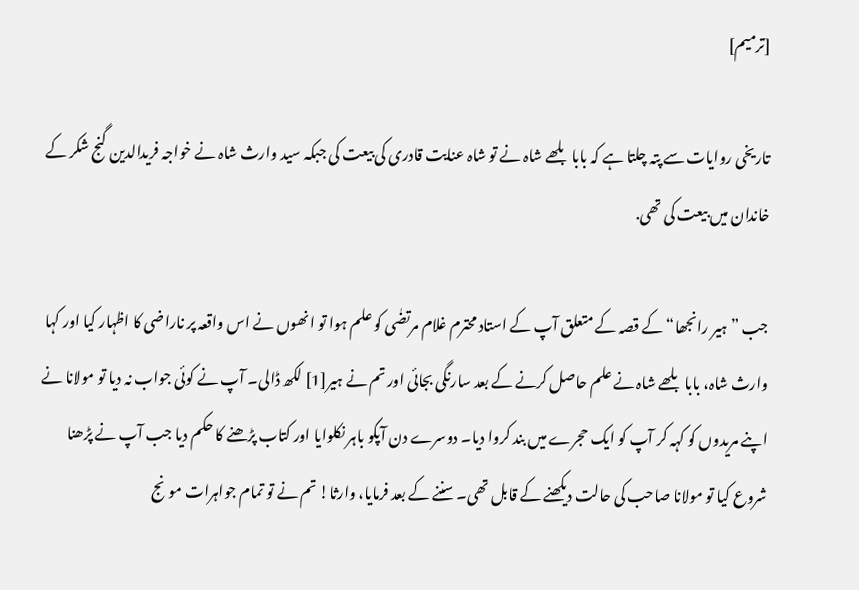[ترمیم]

تاریخی روایات سے پتہ چلتا ہے کہ بابا بلھے شاہ نے تو شاہ عنایت قادری کی بیعت کی جبکہ سید وارث شاہ نے خواجہ فریدالدین گنج شکر کے خاندان میں بیعت کی تھی.

جب ”ہیر رانجھا“ کے قصہ کے متعلق آپ کے استاد محترم غلام مرتضٰی کو علم ہوا تو انھوں نے اس واقعہ پر ناراضی کا اظہار کیا اور کہا وارث شاہ، بابا بلھے شاہ نے علم حاصل کرنے کے بعد سارنگی بجائی اور تم نے ہیر[1] لکھ ڈالی۔ آپ نے کوئی جواب نہ دیا تو مولانا نے اپنے مریدوں کو کہہ کر آپ کو ایک حجرے میں بند کروا دیا۔ دوسرے دن آپکو باہر نکلوایا اور کتاب پڑھنے کا حکم دیا جب آپ نے پڑھنا شروع کیا تو مولانا صاحب کی حالت دیکھنے کے قابل تھی۔ سننے کے بعد فرمایا، وارثا! تم نے تو تمام جواہرات مونج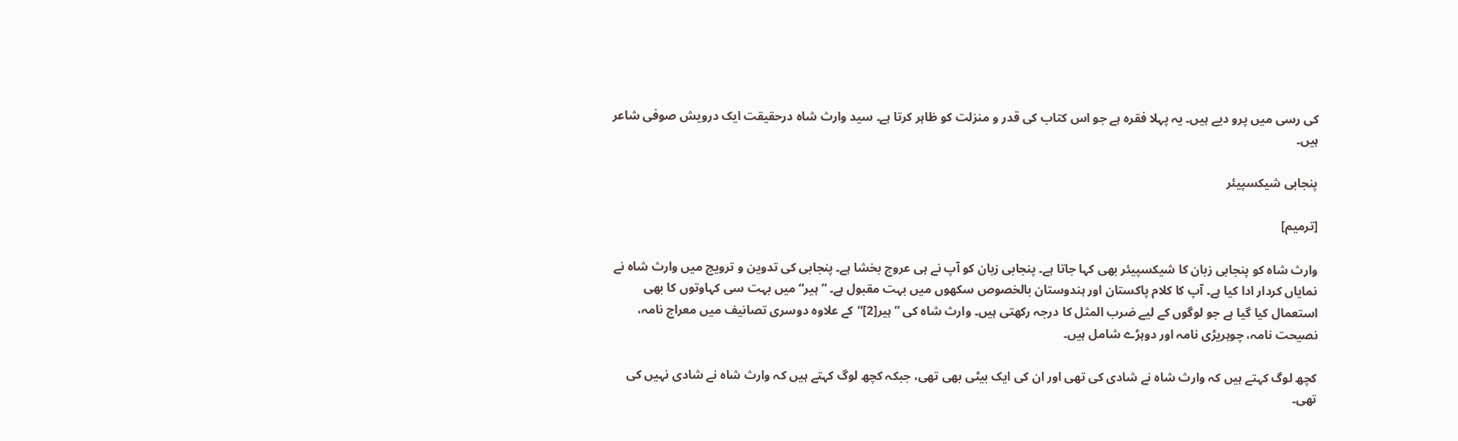کی رسی میں پرو دیے ہیں۔ یہ پہلا فقرہ ہے جو اس کتاب کی قدر و منزلت کو ظاہر کرتا ہے۔ سید وارث شاہ درحقیقت ایک درویش صوفی شاعر ہیں۔

پنجابی شیکسپیئر

[ترمیم]

وارث شاہ کو پنجابی زبان کا شیکسپیئر بھی کہا جاتا ہے۔ پنجابی زبان کو آپ نے ہی عروج بخشا ہے۔ پنجابی کی تدوین و ترویج میں وارث شاہ نے نمایاں کردار ادا کیا ہے۔ آپ کا کلام پاکستان اور ہندوستان بالخصوص سکھوں میں بہت مقبول ہے۔ ”ہیر“ میں بہت سی کہاوتوں کا بھی استعمال کیا گیا ہے جو لوگوں کے لیے ضرب المثل کا درجہ رکھتی ہیں۔ وارث شاہ کی ”ہیر[2]“کے علاوہ دوسری تصانیف میں معراج نامہ، نصیحت نامہ، چوہریڑی نامہ اور دوہڑے شامل ہیں۔

کچھ لوگ کہتے ہیں کہ وارث شاہ نے شادی کی تھی اور ان کی ایک بیٹی بھی تھی، جبکہ کچھ لوگ کہتے ہیں کہ وارث شاہ نے شادی نہیں کی تھی۔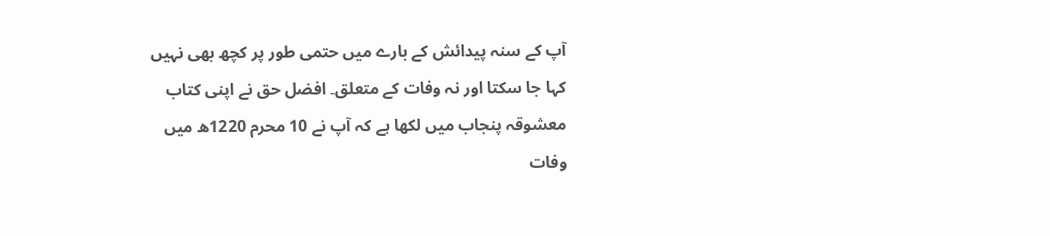آپ کے سنہ پیدائش کے بارے میں حتمی طور پر کچھ بھی نہیں کہا جا سکتا اور نہ وفات کے متعلق۔ افضل حق نے اپنی کتاب معشوقہ پنجاب میں لکھا ہے کہ آپ نے 10 محرم 1220ھ میں وفات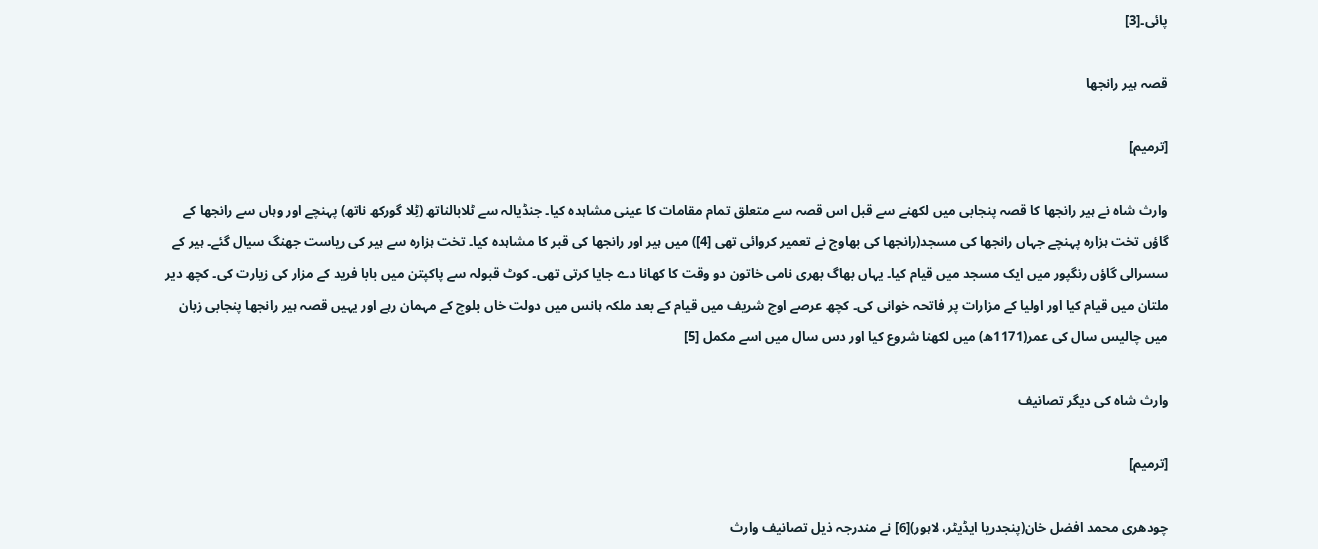پائی۔[3]

قصہ ہیر رانجھا

[ترمیم]

وارث شاہ نے ہیر رانجھا کا قصہ پنجابی میں لکھنے سے قبل اس قصہ سے متعلق تمام مقامات کا عینی مشاہدہ کیا۔ جنڈیالہ سے ٹلابالناتھ (ٹِلا گورکھ ناتھ) پہنچے اور وہاں سے رانجھا کے گاؤں تخت ہزارہ پہنچے جہاں رانجھا کی مسجد(رانجھا کی بھاوج نے تعمیر کروائی تھی [4]) میں ہیر اور رانجھا کی قبر کا مشاہدہ کیا۔ تخت ہزارہ سے ہیر کی ریاست جھنگ سیال گئے۔ ہیر کے سسرالی گاؤں رنگپور میں ایک مسجد میں قیام کیا۔ یہاں بھاگ بھری نامی خاتون دو وقت کا کھانا دے جایا کرتی تھی۔ کوٹ قبولہ سے پاکپتن میں بابا فرید کے مزار کی زیارت کی۔ کچھ دیر ملتان میں قیام کیا اور اولیا کے مزارات پر فاتحہ خوانی کی۔ کچھ عرصے اوچ شریف میں قیام کے بعد ملکہ ہانس میں دولت خاں بلوچ کے مہمان رہے اور یہیں قصہ ہیر رانجھا پنجابی زبان میں چالیس سال کی عمر(1171ھ) میں لکھنا شروع کیا اور دس سال میں اسے مکمل [5]

وارث شاہ کی دیگر تصانیف

[ترمیم]

چودھری محمد افضل خان(پنجدریا ایڈیٹر، لاہور)[6] نے مندرجہ ذیل تصانیف وارث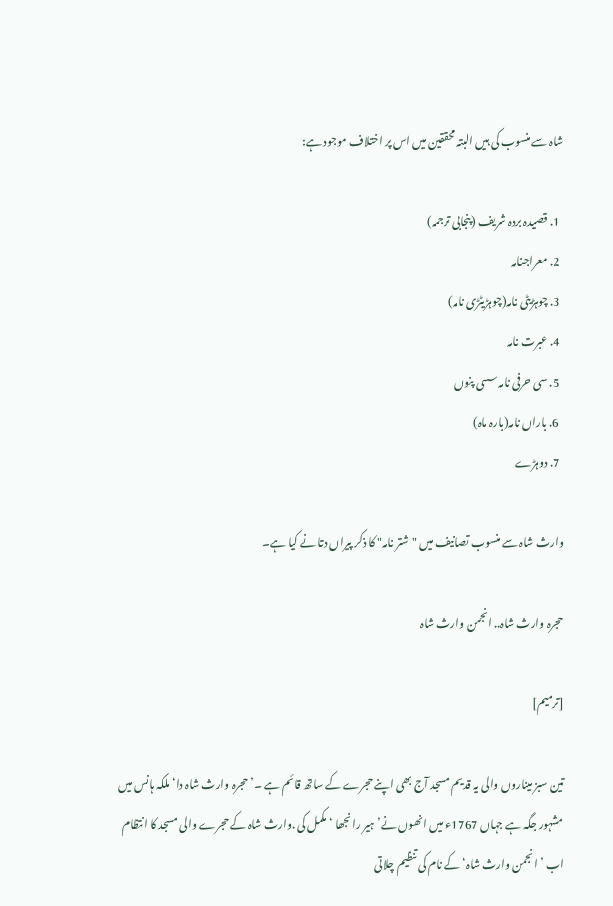شاہ سے منسوب کی ہیں البتہ محققین میں اس پر اختلاف موجود ہے:

  1. قصیدہ بردہ شریف (پنجابی ترجمہ)
  2. معراجنامہ
  3. چوہڑیٹی نامہ(چوہڑیٹڑی نامہ)
  4. عبرت نامہ
  5. سی حرفی نامہ سسی پنوں
  6. باراں نامہ(بارہ ماہ)
  7. دوہڑے

وارث شاہ سے منسوب تصانیف میں "شتر نامہ" کا ذکر پیراں دتا نے کیا ہے۔

حجرہ وارث شاہ.. انجمن وارث شاہ

[ترمیم]

تین سبز میناروں والی یہ قدیم مسجد آج بھی اپنے حجرے کے ساتھ قائم ہے ۔’حجرہ وارث شاہ دا‘ ملکہ ہانس میں مشہور جگہ ہے جہاں 1767ء میں انھوں نے’ ہیر رانجھا ‘ مکمل کی .وارث شاہ کے حجرے والی مسجد کا انتظام اب ’ انجمن وارث شاہ‘ کے نام کی تنظیم چلاتی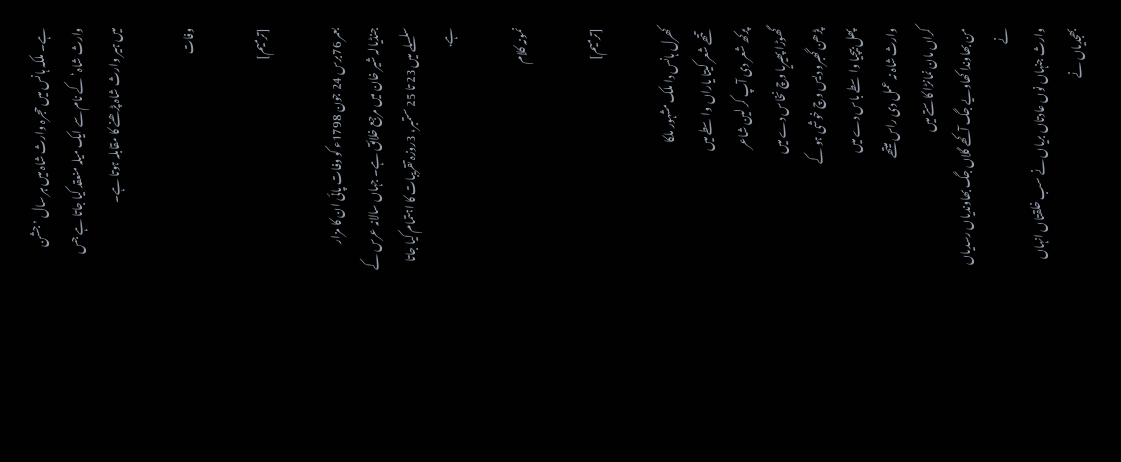ہے۔ ملکہ ہانس میں حجرہ وارث شاہ میں ہر سال ’جشن وارث شاہ‘ کے نام سے ایک میلہ منعقد کیا جاتا ہے جس میں ہیر وارث شاہ پڑھنے کا مقابلہ ہوتا ہے۔

وفات

[ترمیم]

بعمر 76برس 24 جون 1798ء کو وفات پائی ان کا مزار جنڈیالہ شیر خان میں مرجع خلائق ہے۔ جہاں سالانہ عرس کے سلسلے میں 23 تا 25 ستمبر، 3روزہ تقریبات کا اہتمام کیا جاتا ہے.

نمونہ کلام

[ترمیم]

کھرل ہانس دا ملک مشہور ملکا
تتھے شعر کیتا یاراں واسطے میں
پرکھ شعر دی آپ کر لین شاعر
گھوڑا پھیریا وچ نخاس دے میں
پڑھن گھبرو دیس وچ خوشی ہو کے
پھل بیچیا واسطے باس دے میں
وارث شاہ نہ عمل دی راس میتھے
کراں مان نمانڑا کاستے میں
من بھاوندا کھاویے جگ آکھے گلاں جگ بھاوندیاں رسدیاں نے
وارث جنہاں نوں عادتاں بریاں نے سب خلقتاں انہاں بھجدیاں نے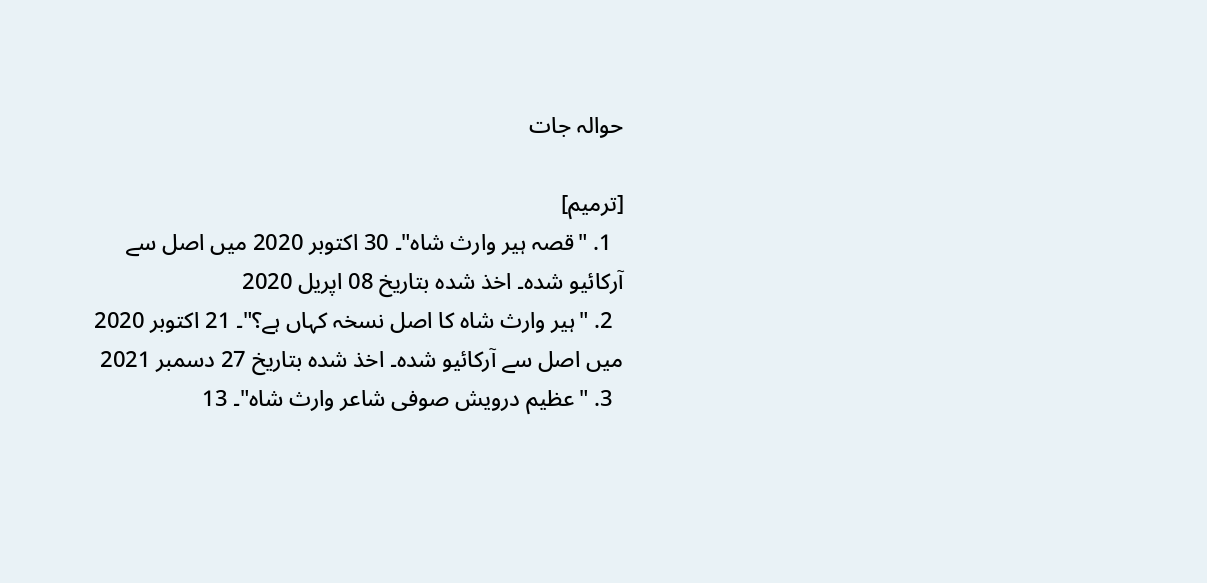حوالہ جات

[ترمیم]
  1. "قصہ ہیر وارث شاہ"۔ 30 اکتوبر 2020 میں اصل سے آرکائیو شدہ۔ اخذ شدہ بتاریخ 08 اپریل 2020
  2. "ہیر وارث شاہ کا اصل نسخہ کہاں ہے؟"۔ 21 اکتوبر 2020 میں اصل سے آرکائیو شدہ۔ اخذ شدہ بتاریخ 27 دسمبر 2021
  3. "عظیم درویش صوفی شاعر وارث شاہ"۔ 13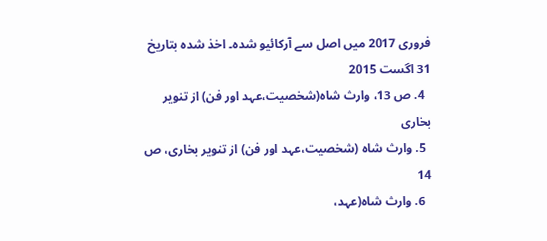فروری 2017 میں اصل سے آرکائیو شدہ۔ اخذ شدہ بتاریخ 31 اگست 2015
  4. ص 13، وارث شاہ(شخصیت،عہد اور فن) از تنویر بخاری
  5. وارث شاہ (شخصیت،عہد اور فن) از تنویر بخاری، ص 14
  6. وارث شاہ(عہد،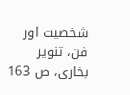شخصیت اور فن، تنویر بخاری، ص 163